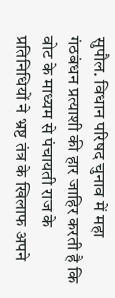सुपौल. विधान परिषद चुनाव में महा गंठबंधन प्रत्याशी की हार जाहिर करती है कि वोट के माध्यम से पंचायती राज के प्रतिनिधियों ने भ्रष्ट तंत्र के खिलाफ अपने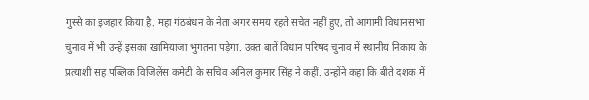गुस्से का इजहार किया है. महा गंठबंधन के नेता अगर समय रहते सचेत नहीं हुए, तो आगामी विधानसभा चुनाव में भी उन्हें इसका खामियाजा भुगतना पड़ेगा. उक्त बातें विधान परिषद चुनाव में स्थानीय निकाय के प्रत्याशी सह पब्लिक विजिलेंस कमेटी के सचिव अनिल कुमार सिंह ने कहीं. उन्होंने कहा कि बीते दशक में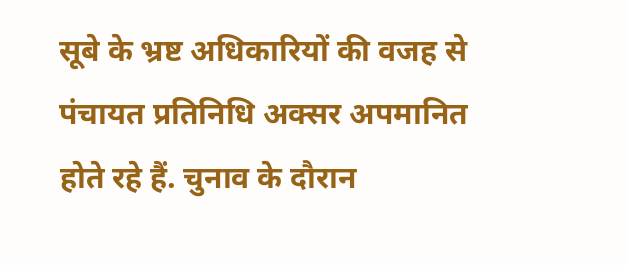सूबे के भ्रष्ट अधिकारियों की वजह से पंचायत प्रतिनिधि अक्सर अपमानित होते रहे हैं. चुनाव के दौरान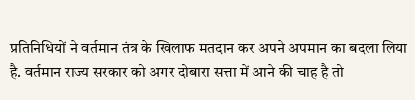प्रतिनिधियों ने वर्तमान तंत्र के खिलाफ मतदान कर अपने अपमान का बदला लिया है. वर्तमान राज्य सरकार को अगर दोबारा सत्ता में आने की चाह है तो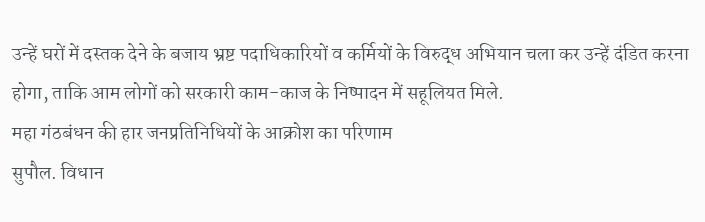उन्हें घरों में दस्तक देने के बजाय भ्रष्ट पदाधिकारियों व कर्मियों के विरुद्ध अभियान चला कर उन्हें दंडित करना होगा, ताकि आम लोगों को सरकारी काम-काज के निष्पादन में सहूलियत मिले.
महा गंठबंधन की हार जनप्रतिनिधियों के आक्रोश का परिणाम
सुपौल. विधान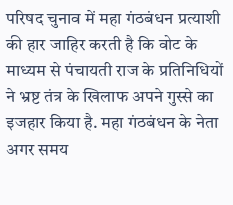परिषद चुनाव में महा गंठबंधन प्रत्याशी की हार जाहिर करती है कि वोट के माध्यम से पंचायती राज के प्रतिनिधियों ने भ्रष्ट तंत्र के खिलाफ अपने गुस्से का इजहार किया है. महा गंठबंधन के नेता अगर समय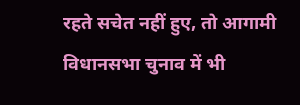रहते सचेत नहीं हुए, तो आगामी विधानसभा चुनाव में भी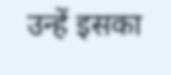उन्हें इसका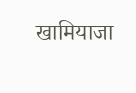खामियाजा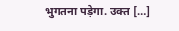भुगतना पड़ेगा. उक्त […]